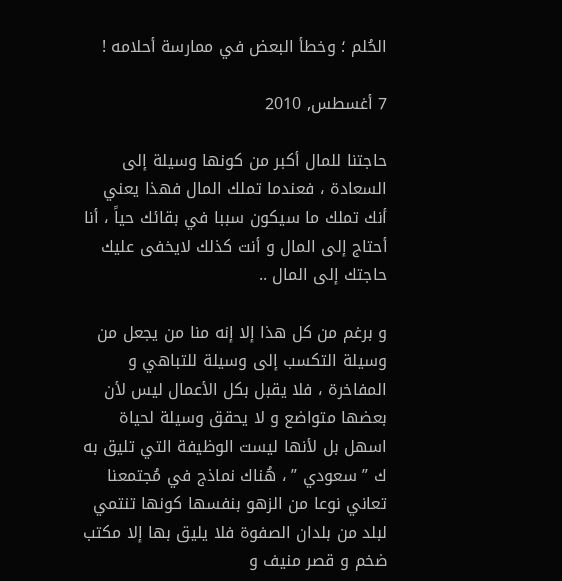الحُلم ؛ وخطأ البعض في ممارسة أحلامه !

7 أغسطس, 2010

حاجتنا للمال أكبر من كونها وسيلة إلى السعادة ، فعندما تملك المال فهذا يعني أنك تملك ما سيكون سببا في بقائك حياً ، أنا أحتاج إلى المال و أنت كذلك لايخفى عليك حاجتك إلى المال ..

و برغم من كل هذا إلا إنه منا من يجعل من وسيلة التكسب إلى وسيلة للتباهي و المفاخرة ، فلا يقبل بكل الأعمال ليس لأن بعضها متواضع و لا يحقق وسيلة لحياة اسهل بل لأنها ليست الوظيفة التي تليق به ك ” سعودي ” ، هُناك نماذج في مُجتمعنا تعاني نوعا من الزهو بنفسها كونها تنتمي لبلد من بلدان الصفوة فلا يليق بها إلا مكتب ضخم و قصر منيف و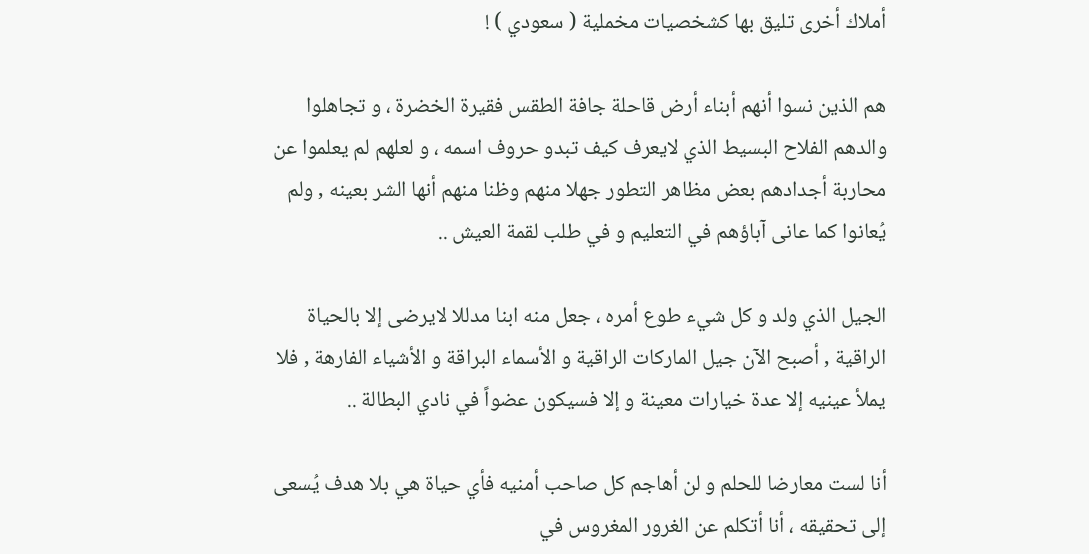أملاك أخرى تليق بها كشخصيات مخملية ( سعودي ) !

هم الذين نسوا أنهم أبناء أرض قاحلة جافة الطقس فقيرة الخضرة ، و تجاهلوا والدهم الفلاح البسيط الذي لايعرف كيف تبدو حروف اسمه ، و لعلهم لم يعلموا عن محاربة أجدادهم بعض مظاهر التطور جهلا منهم وظنا منهم أنها الشر بعينه , ولم يُعانوا كما عانى آباؤهم في التعليم و في طلب لقمة العيش ..

الجيل الذي ولد و كل شيء طوع أمره ، جعل منه ابنا مدللا لايرضى إلا بالحياة الراقية , أصبح الآن جيل الماركات الراقية و الأسماء البراقة و الأشياء الفارهة , فلا يملأ عينيه إلا عدة خيارات معينة و إلا فسيكون عضواً في نادي البطالة ..

أنا لست معارضا للحلم و لن أهاجم كل صاحب أمنيه فأي حياة هي بلا هدف يُسعى إلى تحقيقه ، أنا أتكلم عن الغرور المغروس في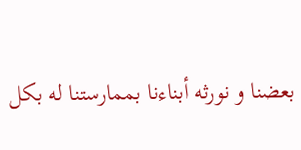بعضنا و نورثه أبناءنا بممارستنا له بكل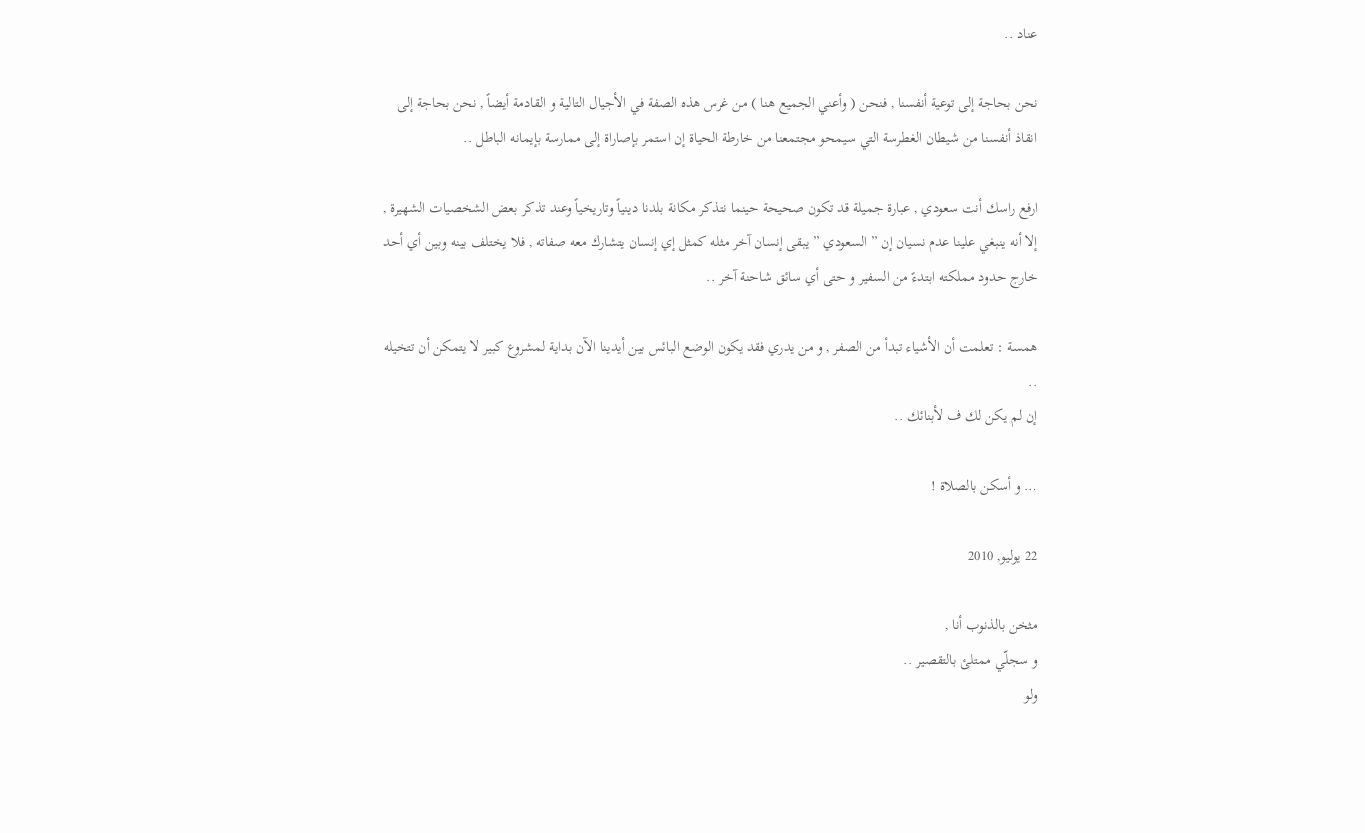عناد ..

نحن بحاجة إلى توعية أنفسنا , فنحن ( وأعني الجميع هنا ) من غرس هذه الصفة في الأجيال التالية و القادمة أيضاً , نحن بحاجة إلى انقاذ أنفسنا من شيطان الغطرسة التي سيمحو مجتمعنا من خارطة الحياة إن استمر بإصاراة إلى ممارسة بإيمانه الباطل ..

ارفع راسك أنت سعودي , عبارة جميلة قد تكون صحيحة حينما نتذكر مكانة بلدنا دينياً وتاريخياً وعند تذكر بعض الشخصيات الشهيرة , إلا أنه ينبغي علينا عدم نسيان إن ” السعودي ” يبقى إنسان آخر مثله كمثل إي إنسان يتشارك معه صفاته , فلا يختلف بينه وبين أي أحد خارج حدود مملكته ابتدءً من السفير و حتى أي سائق شاحنة آخر ..

همسة : تعلمت أن الأشياء تبدأ من الصفر , و من يدري فقد يكون الوضع البائس بين أيدينا الآن بداية لمشروع كبير لا يتمكن أن تتخيله ..
إن لم يكن لك ف لأبنائك ..

… و أسكن بالصلاة !

22 يوليو, 2010

مثخن بالذنوب أنا ,
و سجلّي ممتلئ بالتقصير ..
ولو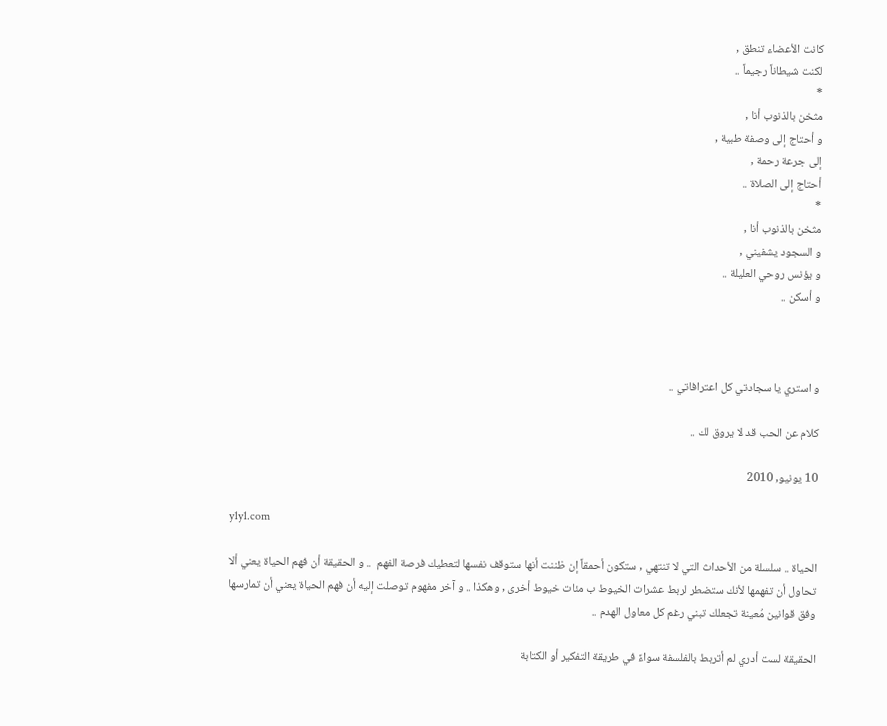كانت الأعضاء تنطق ,
لكنت شيطاناً رجيماً ..
*
مثخن بالذنوب أنا ,
و أحتاج إلى وصفة طبية ,
إلى جرعة رحمة ,
أحتاج إلى الصلاة ..
*
مثخن بالذنوب أنا ,
و السجود يشفيني ,
و يؤنس روحي العليلة ..
و أسكن ..



و استري يا سجادتي كل اعترافاتي ..

كلام عن الحب قد لا يروق لك ..

10 يونيو, 2010

y1y1.com

الحياة .. سلسلة من الأحداث التي لا تنتهي , ستكون أحمقاً إن ظننت أنها ستوقف نفسها لتعطيك فرصة الفهم  .. و الحقيقة أن فهم الحياة يعني ألا تحاول أن تفهمها لأنك ستضطر لربط عشرات الخيوط ب مئات خيوط أخرى , وهكذا .. و آخر مفهوم توصلت إليه أن فهم الحياة يعني أن تمارسها وفق قوانين مُعينة تجعلك تبني رغم كل معاول الهدم ..

الحقيقة لست أدري لم أتربط بالفلسفة سواءً في طريقة التفكير أو الكتابة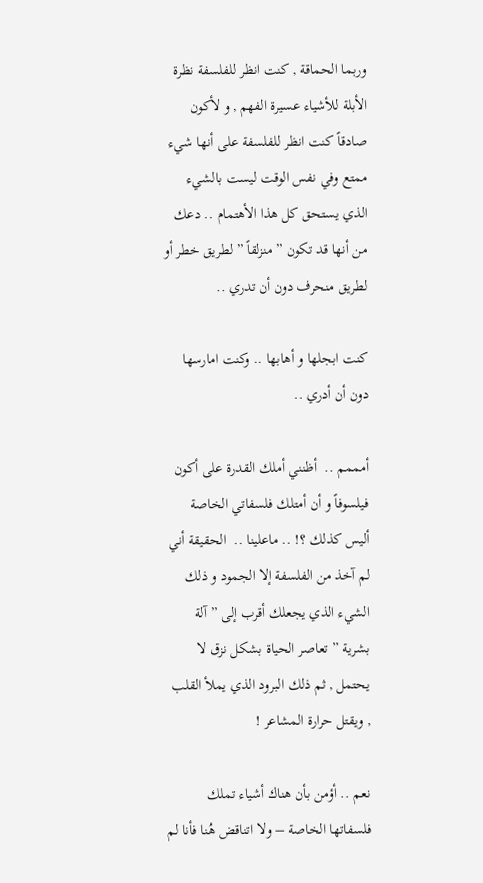وربما الحماقة , كنت انظر للفلسفة نظرة الأبلة للأشياء عسيرة الفهم , و لأكون صادقاً كنت انظر للفلسفة على أنها شيء ممتع وفي نفس الوقت ليست بالشيء الذي يستحق كل هذا الأهتمام .. دعك من أنها قد تكون ” منزلقاً ” لطريق خطر أو لطريق منحرف دون أن تدري ..

كنت ابجلها و أهابها .. وكنت امارسها دون أن أدري ..

أمممم ..  أظنني أملك القدرة على أكون فيلسوفاً و أن أمتلك فلسفاتي الخاصة أليس كذلك ؟! .. ماعلينا ..  الحقيقة أني لم آخذ من الفلسفة إلا الجمود و ذلك الشيء الذي يجعلك أقرب إلى ” آلة بشرية ” تعاصر الحياة بشكل نزق لا يحتمل , ثم ذلك البرود الذي يملأ القلب , ويقتل حرارة المشاعر !

نعم .. أؤمن بأن هناك أشياء تملك فلسفاتها الخاصة – ولا اتناقض هُنا فأنا لم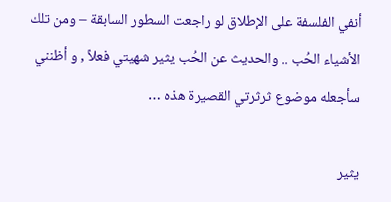أنفي الفلسفة على الإطلاق لو راجعت السطور السابقة – ومن تلك الأشياء الحُب .. والحديث عن الحُب يثير شهيتي فعلاً , و أظنني سأجعله موضوع ثرثرتي القصيرة هذه …

يثير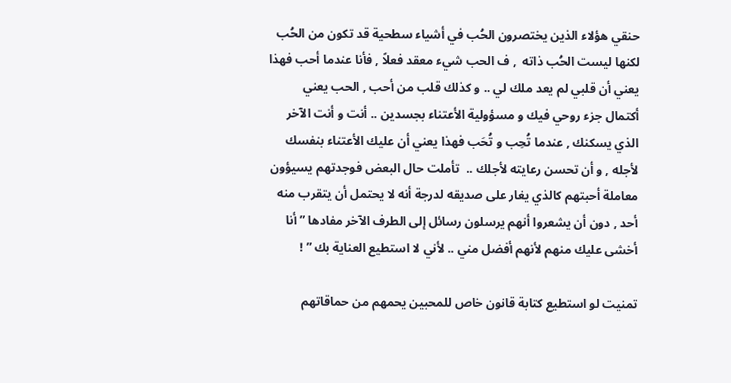حنقي هؤلاء الذين يختصرون الحُب في أشياء سطحية قد تكون من الحُب لكنها ليست الحُب ذاته  , ف الحب شيء معقد فعلاً , فأنا عندما أحب فهذا يعني أن قلبي لم يعد ملك لي .. و كذلك قلب من أحب , الحب يعني أكتمال جزء روحي فيك و مسؤولية الأعتناء بجسدين .. أنت و أنت الآخر الذي يسكنك , عندما تُحِب و تُحَب فهذا يعني أن عليك الأعتناء بنفسك لأجله , و أن تحسن رعايته لأجلك ..  تأملت حال البعض فوجدتهم يسيؤون معاملة أحبتهم كالذي يغار على صديقه لدرجة أنه لا يحتمل أن يتقرب منه أحد , دون أن يشعروا أنهم يرسلون رسائل إلى الطرف الآخر مفادها ” أنا أخشى عليك منهم لأنهم أفضل مني .. لأني لا استطيع العناية بك ” !

تمنيت لو استطيع كتابة قانون خاص للمحبين يحمهم من حماقاتهم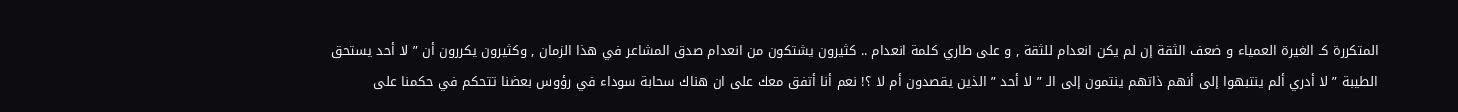المتكررة كـ الغيرة العمياء و ضعف الثقة إن لم يكن انعدام للثقة , و على طاري كلمة انعدام .. كثيرون يشتكون من انعدام صدق المشاعر في هذا الزمان , وكثيرون يكررون أن ” لا أحد يستحق الطيبة ” لا أدري ألم ينتبهوا إلى أنهم ذاتهم ينتمون إلى الـ ” لا أحد ” الذين يقصدون أم لا ؟! نعم أنا أتفق معك على ان هناك سحابة سوداء في رؤوس بعضنا تتحكم في حكمنا على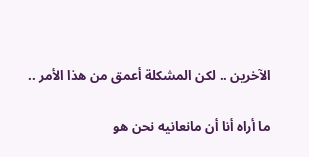الآخرين .. لكن المشكلة أعمق من هذا الأمر ..

ما أراه أنا أن مانعانيه نحن هو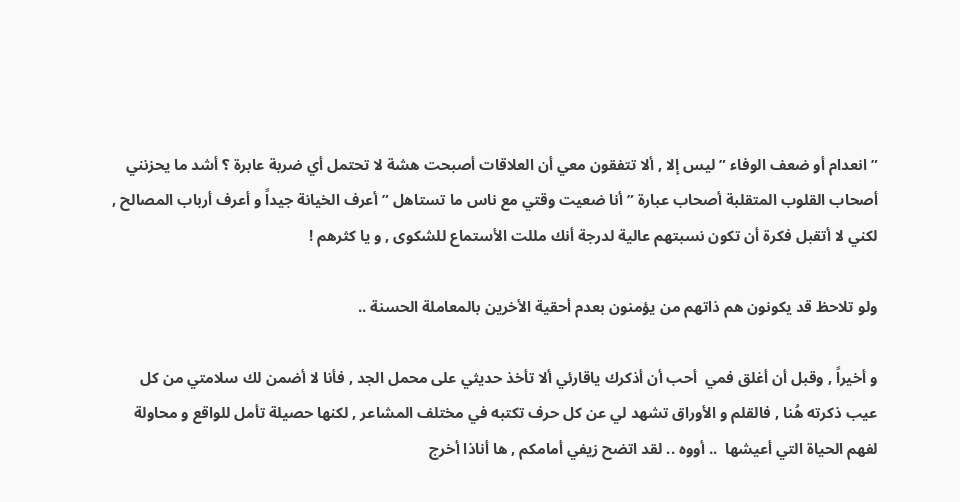” انعدام أو ضعف الوفاء ” ليس إلا , ألا تتفقون معي أن العلاقات أصبحت هشة لا تحتمل أي ضربة عابرة ؟ أشد ما يحزنني أصحاب القلوب المتقلبة أصحاب عبارة ” أنا ضعيت وقتي مع ناس ما تستاهل ” أعرف الخيانة جيداً و أعرف أرباب المصالح , لكني لا أتقبل فكرة أن تكون نسبتهم عالية لدرجة أنك مللت الأستماع للشكوى , و يا كثرهم !

ولو تلاحظ قد يكونون هم ذاتهم من يؤمنون بعدم أحقية الأخرين بالمعاملة الحسنة ..

و أخيراً , وقبل أن أغلق فمي  أحب أن أذكرك ياقارئي ألا تأخذ حديثي على محمل الجد , فأنا لا أضمن لك سلامتي من كل عيب ذكرته هُنا , فالقلم و الأوراق تشهد لي عن كل حرف تكتبه في مختلف المشاعر , لكنها حصيلة تأمل للواقع و محاولة لفهم الحياة التي أعيشها  .. أووه .. لقد اتضح زيفي أمامكم , ها أناذا أخرج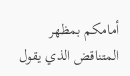أمامكم بمظهر المتناقض الذي يقول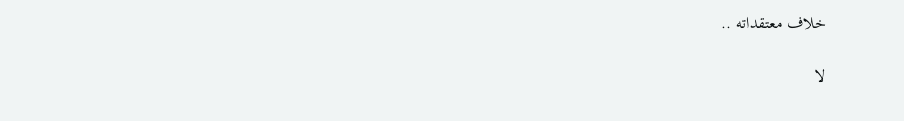خلاف معتقداته ..

لا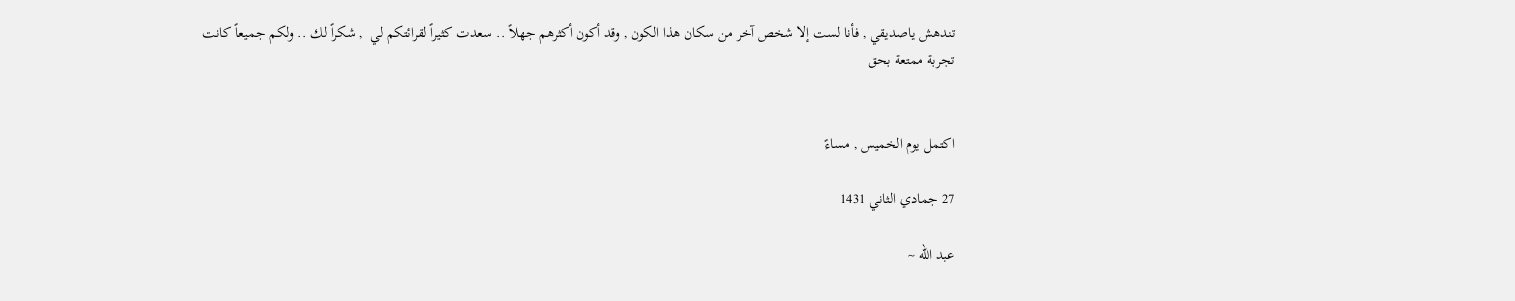تندهش ياصديقي , فأنا لست إلا شخص آخر من سكان هذا الكون , وقد أكون أكثرهم جهلاً .. سعدت كثيراً لقرائتكم لي  , شكراً لك .. ولكم جميعاً كانت تجربة ممتعة بحق


اكتمل يوم الخميس , مساءً

27 جمادي الثاني 1431

عبد الله ~